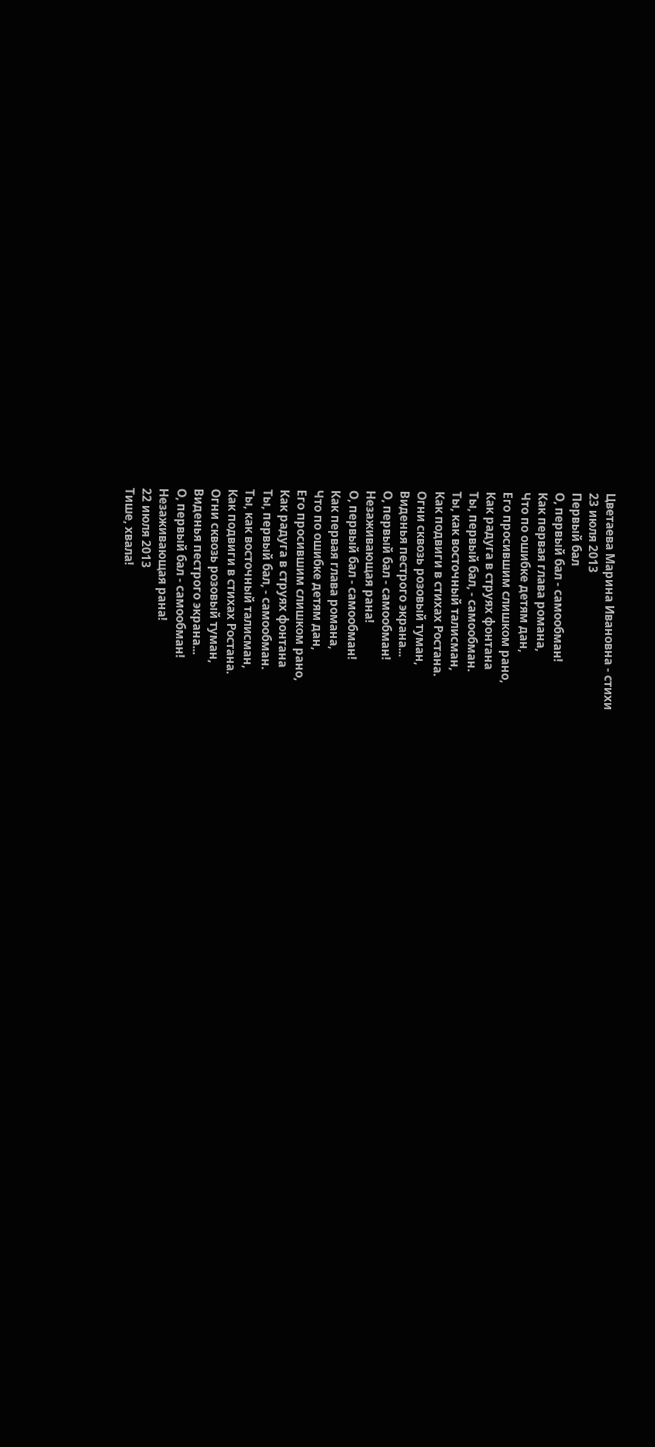Цветаева Марина Ивановна - стихи
23 июля 2013
Первый бал
О, первый бал - самообман!
Как первая глава романа,
Что по ошибке детям дан,
Его просившим слишком рано,
Как радуга в струях фонтана
Ты, первый бал, - самообман.
Ты, как восточный талисман,
Как подвиги в стихах Ростана.
Огни сквозь розовый туман,
Виденья пестрого экрана...
О, первый бал - самообман!
Незаживающая рана!
О, первый бал - самообман!
Как первая глава романа,
Что по ошибке детям дан,
Его просившим слишком рано,
Как радуга в струях фонтана
Ты, первый бал, - самообман.
Ты, как восточный талисман,
Как подвиги в стихах Ростана.
Огни сквозь розовый туман,
Виденья пестрого экрана...
О, первый бал - самообман!
Незаживающая рана!
22 июля 2013
Тише, хвала!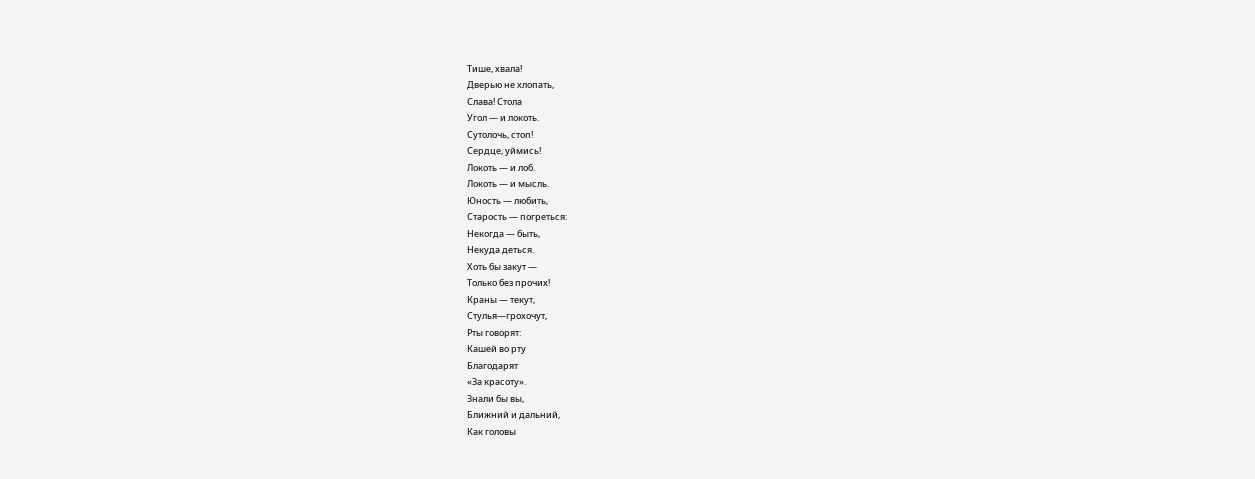Тише, хвала!
Дверью не хлопать,
Слава! Стола
Угол — и локоть.
Сутолочь, стоп!
Сердце, уймись!
Локоть — и лоб.
Локоть — и мысль.
Юность — любить,
Старость — погреться:
Некогда — быть,
Некуда деться.
Хоть бы закут —
Только без прочих!
Краны — текут,
Стулья—грохочут,
Рты говорят:
Кашей во рту
Благодарят
«За красоту».
Знали бы вы,
Ближний и дальний,
Как головы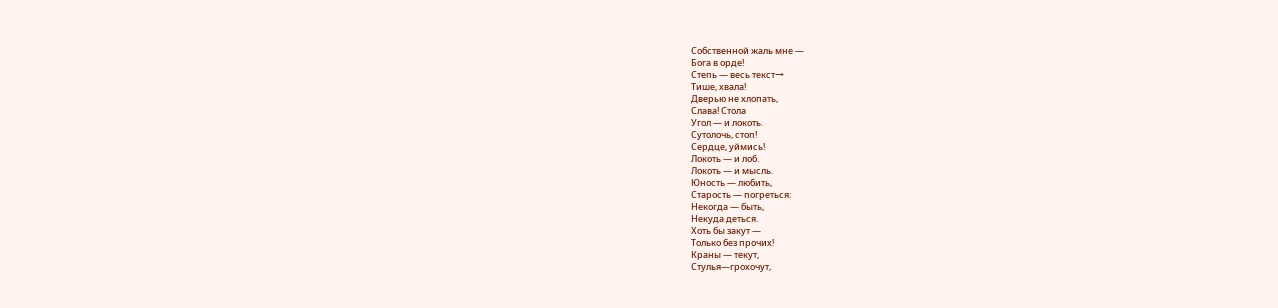Собственной жаль мне —
Бога в орде!
Степь — весь текст→
Тише, хвала!
Дверью не хлопать,
Слава! Стола
Угол — и локоть.
Сутолочь, стоп!
Сердце, уймись!
Локоть — и лоб.
Локоть — и мысль.
Юность — любить,
Старость — погреться:
Некогда — быть,
Некуда деться.
Хоть бы закут —
Только без прочих!
Краны — текут,
Стулья—грохочут,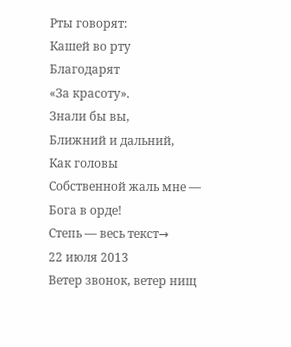Рты говорят:
Кашей во рту
Благодарят
«За красоту».
Знали бы вы,
Ближний и дальний,
Как головы
Собственной жаль мне —
Бога в орде!
Степь — весь текст→
22 июля 2013
Ветер звонок, ветер нищ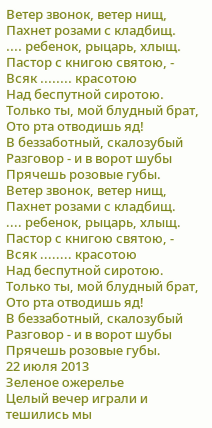Ветер звонок, ветер нищ,
Пахнет розами с кладбищ.
.... ребенок, рыцарь, хлыщ.
Пастор с книгою святою, -
Всяк ........ красотою
Над беспутной сиротою.
Только ты, мой блудный брат,
Ото рта отводишь яд!
В беззаботный, скалозубый
Разговор - и в ворот шубы
Прячешь розовые губы.
Ветер звонок, ветер нищ,
Пахнет розами с кладбищ.
.... ребенок, рыцарь, хлыщ.
Пастор с книгою святою, -
Всяк ........ красотою
Над беспутной сиротою.
Только ты, мой блудный брат,
Ото рта отводишь яд!
В беззаботный, скалозубый
Разговор - и в ворот шубы
Прячешь розовые губы.
22 июля 2013
Зеленое ожерелье
Целый вечер играли и тешились мы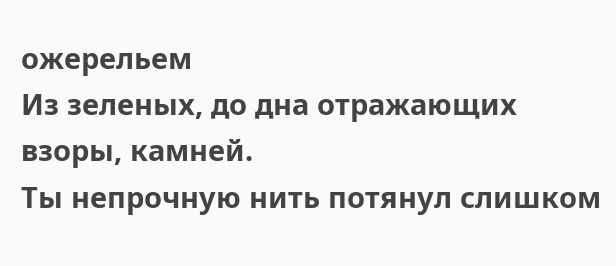ожерельем
Из зеленых, до дна отражающих взоры, камней.
Ты непрочную нить потянул слишком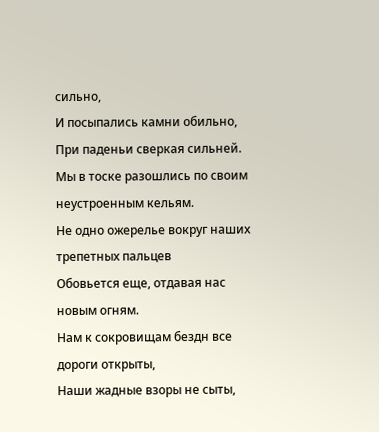сильно,
И посыпались камни обильно,
При паденьи сверкая сильней.
Мы в тоске разошлись по своим неустроенным кельям.
Не одно ожерелье вокруг наших трепетных пальцев
Обовьется еще, отдавая нас новым огням.
Нам к сокровищам бездн все дороги открыты,
Наши жадные взоры не сыты,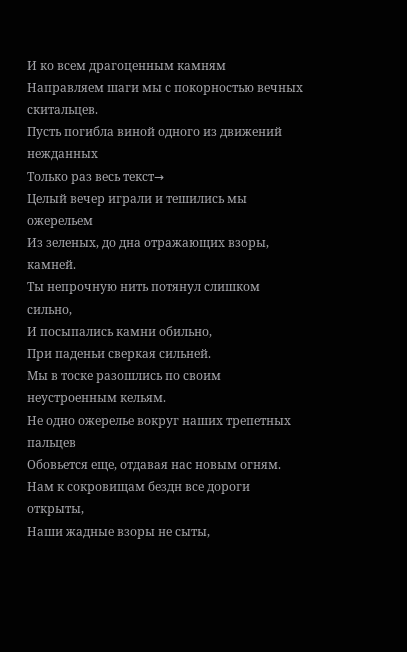И ко всем драгоценным камням
Направляем шаги мы с покорностью вечных скитальцев.
Пусть погибла виной одного из движений нежданных
Только раз весь текст→
Целый вечер играли и тешились мы ожерельем
Из зеленых, до дна отражающих взоры, камней.
Ты непрочную нить потянул слишком сильно,
И посыпались камни обильно,
При паденьи сверкая сильней.
Мы в тоске разошлись по своим неустроенным кельям.
Не одно ожерелье вокруг наших трепетных пальцев
Обовьется еще, отдавая нас новым огням.
Нам к сокровищам бездн все дороги открыты,
Наши жадные взоры не сыты,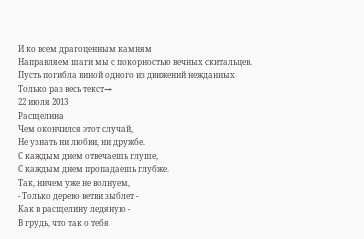И ко всем драгоценным камням
Направляем шаги мы с покорностью вечных скитальцев.
Пусть погибла виной одного из движений нежданных
Только раз весь текст→
22 июля 2013
Расщелина
Чем окончился этот случай,
Не узнать ни любви, ни дружбе.
С каждым днем отвечаешь глуше,
С каждым днем пропадаешь глубже.
Так, ничем уже не волнуем,
- Только дерево ветви зыблет -
Как в расщелину ледяную -
В грудь, что так о тебя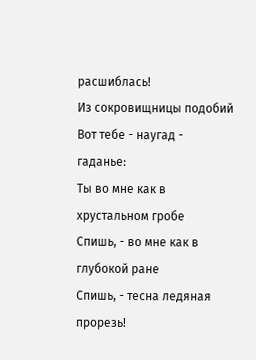расшиблась!
Из сокровищницы подобий
Вот тебе - наугад - гаданье:
Ты во мне как в хрустальном гробе
Спишь, - во мне как в глубокой ране
Спишь, - тесна ледяная прорезь!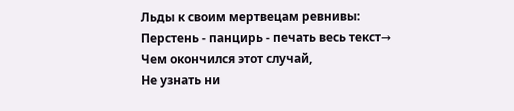Льды к своим мертвецам ревнивы:
Перстень - панцирь - печать весь текст→
Чем окончился этот случай,
Не узнать ни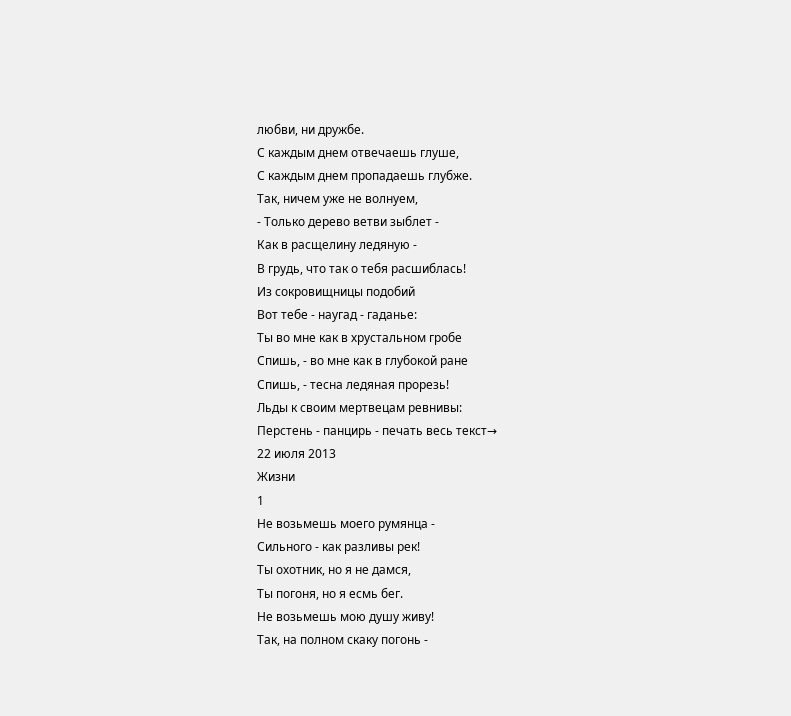любви, ни дружбе.
С каждым днем отвечаешь глуше,
С каждым днем пропадаешь глубже.
Так, ничем уже не волнуем,
- Только дерево ветви зыблет -
Как в расщелину ледяную -
В грудь, что так о тебя расшиблась!
Из сокровищницы подобий
Вот тебе - наугад - гаданье:
Ты во мне как в хрустальном гробе
Спишь, - во мне как в глубокой ране
Спишь, - тесна ледяная прорезь!
Льды к своим мертвецам ревнивы:
Перстень - панцирь - печать весь текст→
22 июля 2013
Жизни
1
Не возьмешь моего румянца -
Сильного - как разливы рек!
Ты охотник, но я не дамся,
Ты погоня, но я есмь бег.
Не возьмешь мою душу живу!
Так, на полном скаку погонь -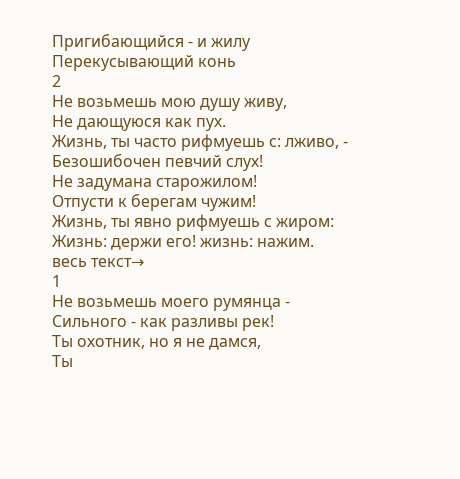Пригибающийся - и жилу
Перекусывающий конь
2
Не возьмешь мою душу живу,
Не дающуюся как пух.
Жизнь, ты часто рифмуешь с: лживо, -
Безошибочен певчий слух!
Не задумана старожилом!
Отпусти к берегам чужим!
Жизнь, ты явно рифмуешь с жиром:
Жизнь: держи его! жизнь: нажим.
весь текст→
1
Не возьмешь моего румянца -
Сильного - как разливы рек!
Ты охотник, но я не дамся,
Ты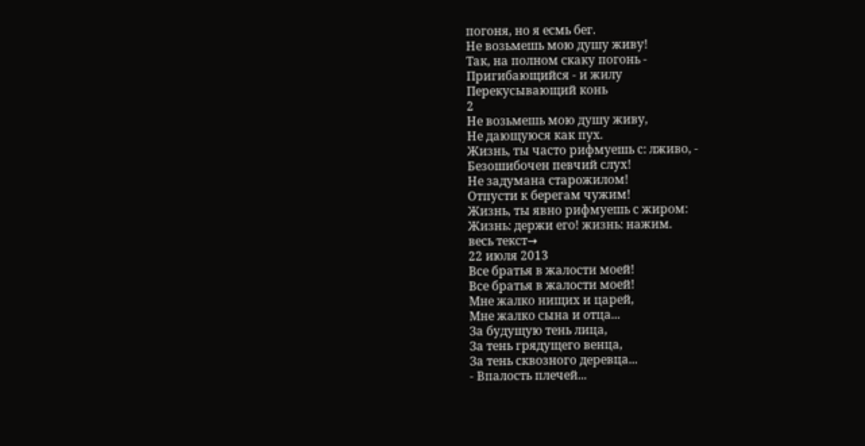погоня, но я есмь бег.
Не возьмешь мою душу живу!
Так, на полном скаку погонь -
Пригибающийся - и жилу
Перекусывающий конь
2
Не возьмешь мою душу живу,
Не дающуюся как пух.
Жизнь, ты часто рифмуешь с: лживо, -
Безошибочен певчий слух!
Не задумана старожилом!
Отпусти к берегам чужим!
Жизнь, ты явно рифмуешь с жиром:
Жизнь: держи его! жизнь: нажим.
весь текст→
22 июля 2013
Все братья в жалости моей!
Все братья в жалости моей!
Мне жалко нищих и царей,
Мне жалко сына и отца...
За будущую тень лица,
За тень грядущего венца,
За тень сквозного деревца...
- Впалость плечей...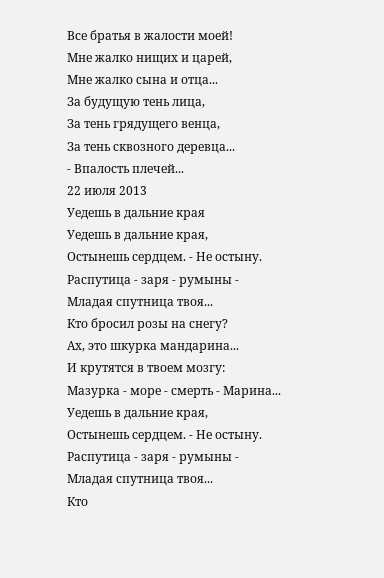Все братья в жалости моей!
Мне жалко нищих и царей,
Мне жалко сына и отца...
За будущую тень лица,
За тень грядущего венца,
За тень сквозного деревца...
- Впалость плечей...
22 июля 2013
Уедешь в дальние края
Уедешь в дальние края,
Остынешь сердцем. - Не остыну.
Распутица - заря - румыны -
Младая спутница твоя...
Кто бросил розы на снегу?
Ах, это шкурка мандарина...
И крутятся в твоем мозгу:
Мазурка - море - смерть - Марина...
Уедешь в дальние края,
Остынешь сердцем. - Не остыну.
Распутица - заря - румыны -
Младая спутница твоя...
Кто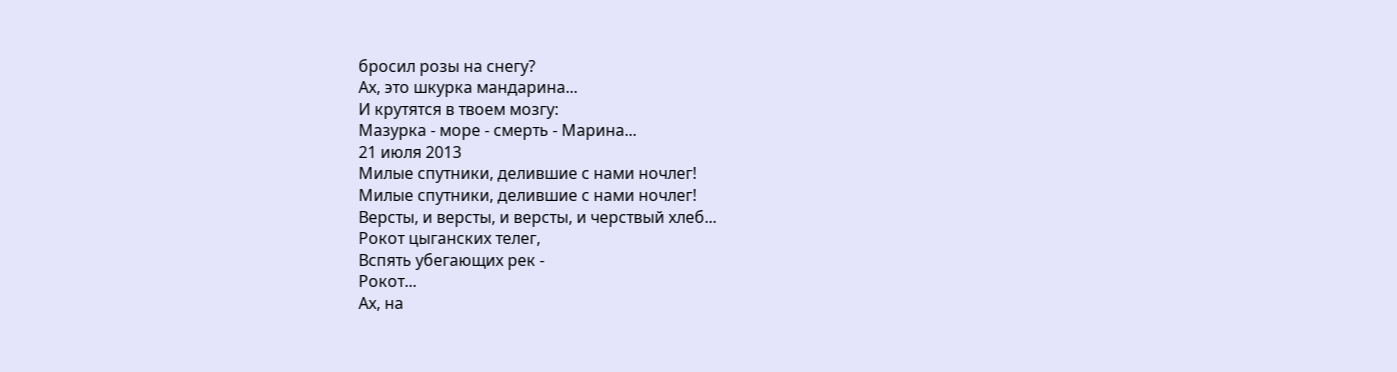бросил розы на снегу?
Ах, это шкурка мандарина...
И крутятся в твоем мозгу:
Мазурка - море - смерть - Марина...
21 июля 2013
Милые спутники, делившие с нами ночлег!
Милые спутники, делившие с нами ночлег!
Версты, и версты, и версты, и черствый хлеб...
Рокот цыганских телег,
Вспять убегающих рек -
Рокот...
Ах, на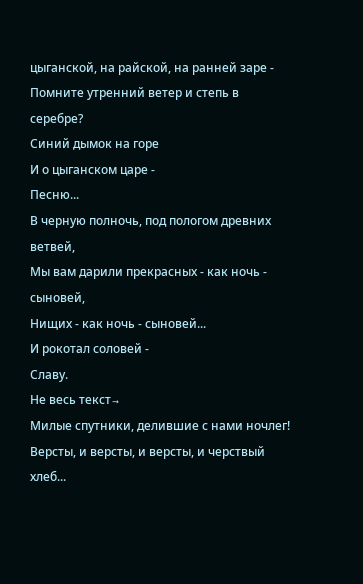цыганской, на райской, на ранней заре -
Помните утренний ветер и степь в серебре?
Синий дымок на горе
И о цыганском царе -
Песню...
В черную полночь, под пологом древних ветвей,
Мы вам дарили прекрасных - как ночь - сыновей,
Нищих - как ночь - сыновей...
И рокотал соловей -
Славу.
Не весь текст→
Милые спутники, делившие с нами ночлег!
Версты, и версты, и версты, и черствый хлеб...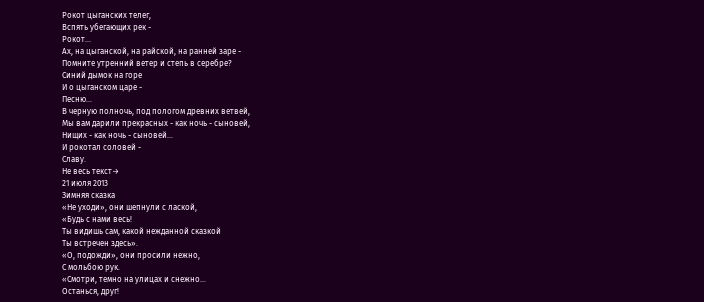Рокот цыганских телег,
Вспять убегающих рек -
Рокот...
Ах, на цыганской, на райской, на ранней заре -
Помните утренний ветер и степь в серебре?
Синий дымок на горе
И о цыганском царе -
Песню...
В черную полночь, под пологом древних ветвей,
Мы вам дарили прекрасных - как ночь - сыновей,
Нищих - как ночь - сыновей...
И рокотал соловей -
Славу.
Не весь текст→
21 июля 2013
Зимняя сказка
«Не уходи», они шепнули с лаской,
«Будь с нами весь!
Ты видишь сам, какой нежданной сказкой
Ты встречен здесь».
«О, подожди», они просили нежно,
С мольбою рук.
«Смотри, темно на улицах и снежно...
Останься, друг!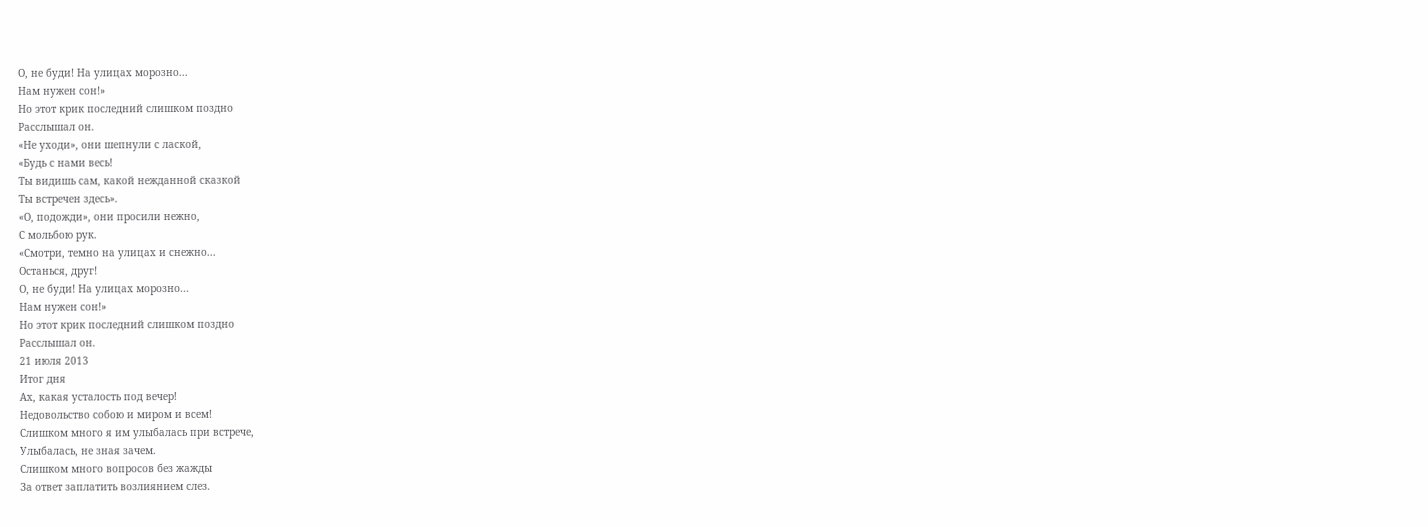О, не буди! На улицах морозно...
Нам нужен сон!»
Но этот крик последний слишком поздно
Расслышал он.
«Не уходи», они шепнули с лаской,
«Будь с нами весь!
Ты видишь сам, какой нежданной сказкой
Ты встречен здесь».
«О, подожди», они просили нежно,
С мольбою рук.
«Смотри, темно на улицах и снежно...
Останься, друг!
О, не буди! На улицах морозно...
Нам нужен сон!»
Но этот крик последний слишком поздно
Расслышал он.
21 июля 2013
Итог дня
Ах, какая усталость под вечер!
Недовольство собою и миром и всем!
Слишком много я им улыбалась при встрече,
Улыбалась, не зная зачем.
Слишком много вопросов без жажды
За ответ заплатить возлиянием слез.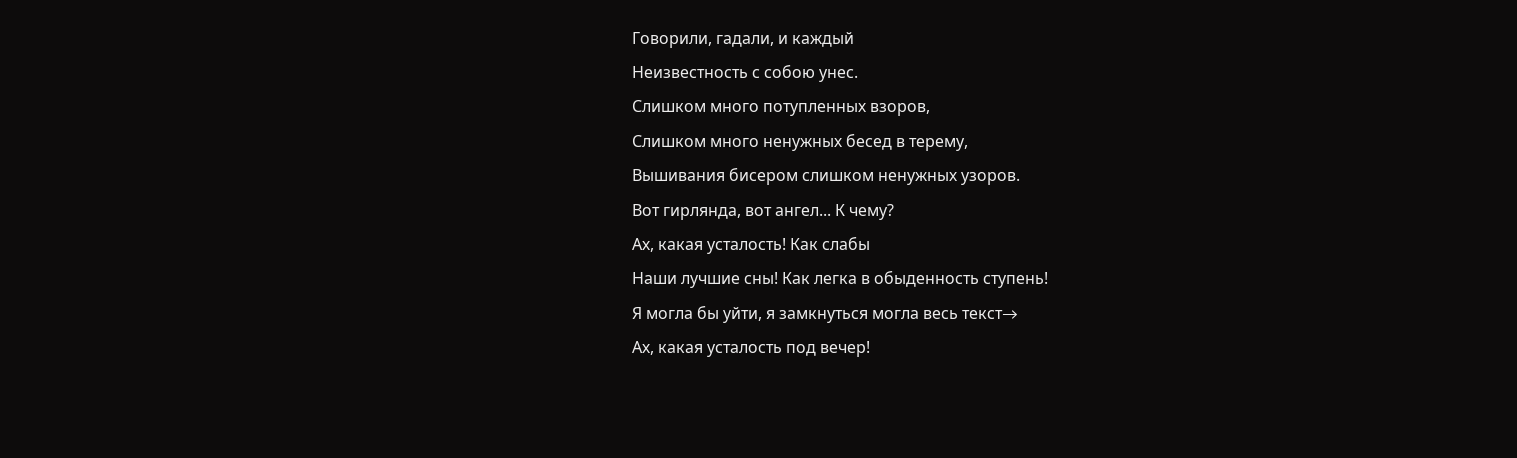Говорили, гадали, и каждый
Неизвестность с собою унес.
Слишком много потупленных взоров,
Слишком много ненужных бесед в терему,
Вышивания бисером слишком ненужных узоров.
Вот гирлянда, вот ангел... К чему?
Ах, какая усталость! Как слабы
Наши лучшие сны! Как легка в обыденность ступень!
Я могла бы уйти, я замкнуться могла весь текст→
Ах, какая усталость под вечер!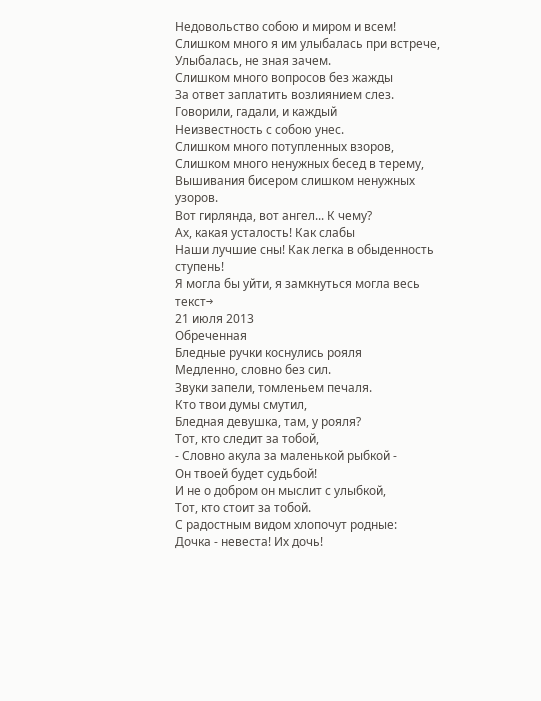Недовольство собою и миром и всем!
Слишком много я им улыбалась при встрече,
Улыбалась, не зная зачем.
Слишком много вопросов без жажды
За ответ заплатить возлиянием слез.
Говорили, гадали, и каждый
Неизвестность с собою унес.
Слишком много потупленных взоров,
Слишком много ненужных бесед в терему,
Вышивания бисером слишком ненужных узоров.
Вот гирлянда, вот ангел... К чему?
Ах, какая усталость! Как слабы
Наши лучшие сны! Как легка в обыденность ступень!
Я могла бы уйти, я замкнуться могла весь текст→
21 июля 2013
Обреченная
Бледные ручки коснулись рояля
Медленно, словно без сил.
Звуки запели, томленьем печаля.
Кто твои думы смутил,
Бледная девушка, там, у рояля?
Тот, кто следит за тобой,
- Словно акула за маленькой рыбкой -
Он твоей будет судьбой!
И не о добром он мыслит с улыбкой,
Тот, кто стоит за тобой.
С радостным видом хлопочут родные:
Дочка - невеста! Их дочь!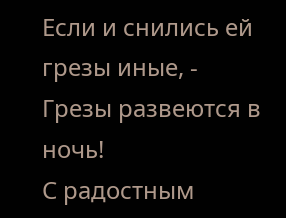Если и снились ей грезы иные, -
Грезы развеются в ночь!
С радостным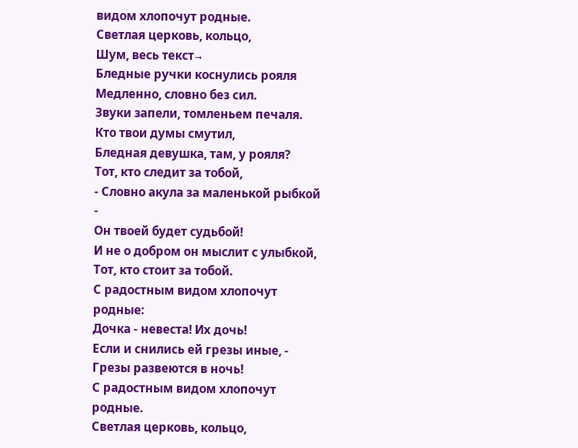видом хлопочут родные.
Светлая церковь, кольцо,
Шум, весь текст→
Бледные ручки коснулись рояля
Медленно, словно без сил.
Звуки запели, томленьем печаля.
Кто твои думы смутил,
Бледная девушка, там, у рояля?
Тот, кто следит за тобой,
- Словно акула за маленькой рыбкой -
Он твоей будет судьбой!
И не о добром он мыслит с улыбкой,
Тот, кто стоит за тобой.
С радостным видом хлопочут родные:
Дочка - невеста! Их дочь!
Если и снились ей грезы иные, -
Грезы развеются в ночь!
С радостным видом хлопочут родные.
Светлая церковь, кольцо,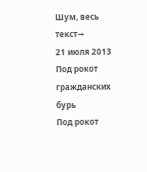Шум, весь текст→
21 июля 2013
Под рокот гражданских бурь
Под рокот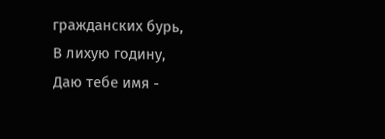гражданских бурь,
В лихую годину,
Даю тебе имя -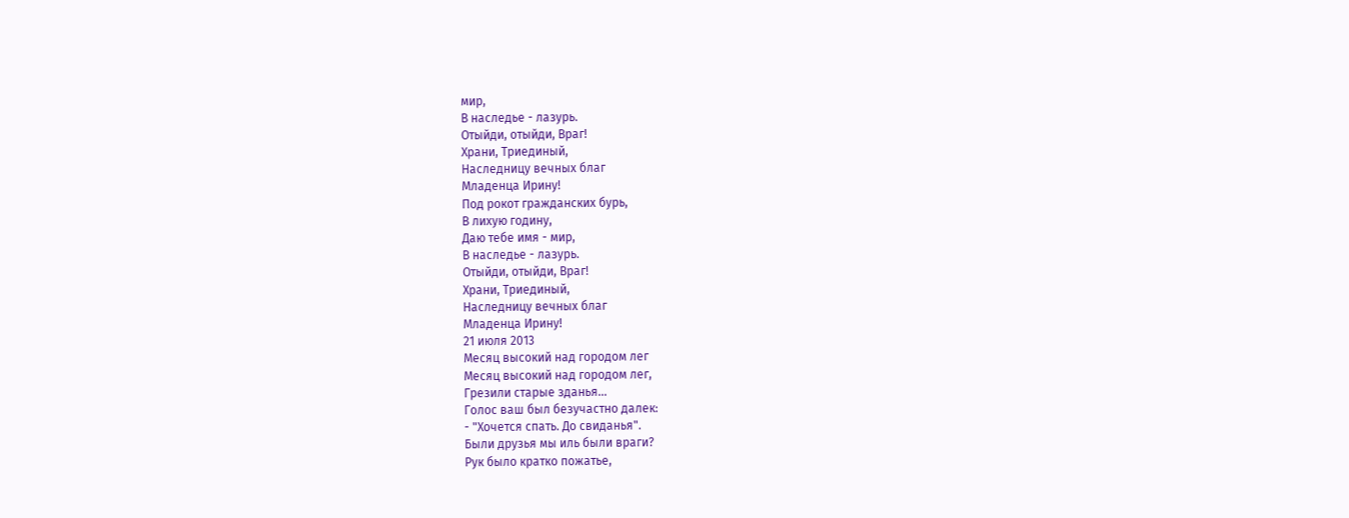мир,
В наследье - лазурь.
Отыйди, отыйди, Враг!
Храни, Триединый,
Наследницу вечных благ
Младенца Ирину!
Под рокот гражданских бурь,
В лихую годину,
Даю тебе имя - мир,
В наследье - лазурь.
Отыйди, отыйди, Враг!
Храни, Триединый,
Наследницу вечных благ
Младенца Ирину!
21 июля 2013
Месяц высокий над городом лег
Месяц высокий над городом лег,
Грезили старые зданья...
Голос ваш был безучастно далек:
- "Хочется спать. До свиданья".
Были друзья мы иль были враги?
Рук было кратко пожатье,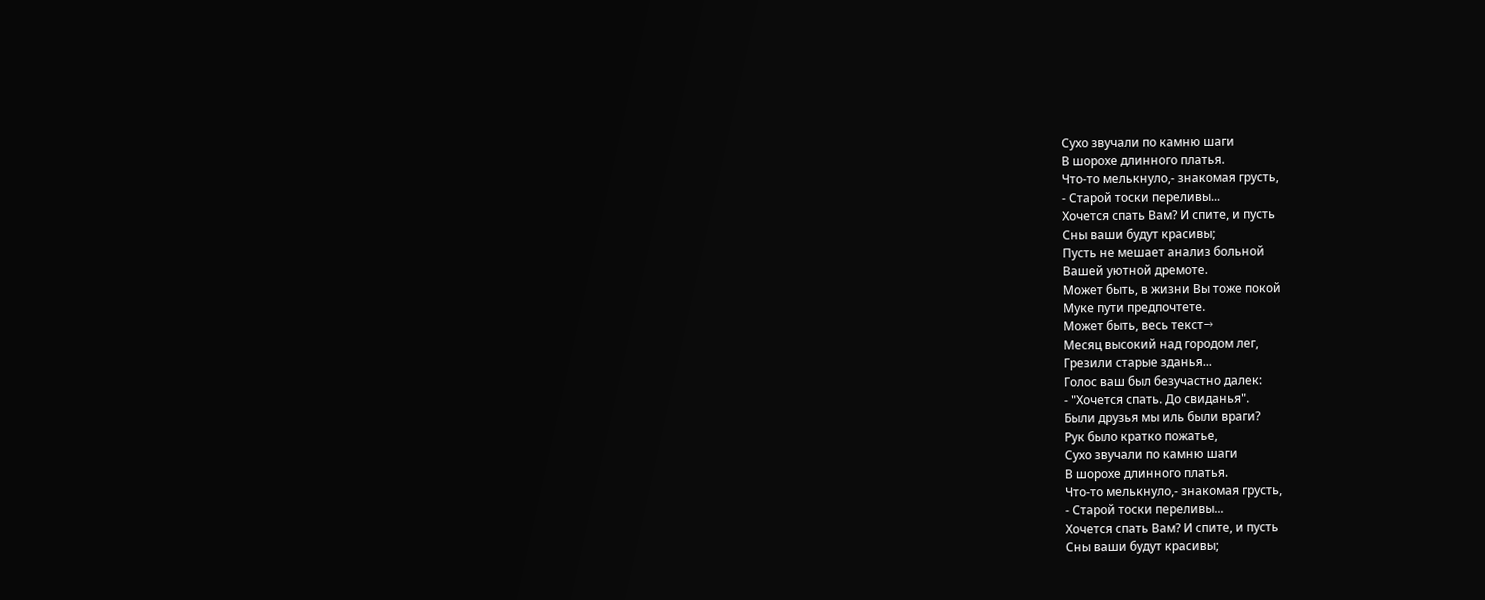Сухо звучали по камню шаги
В шорохе длинного платья.
Что-то мелькнуло,- знакомая грусть,
- Старой тоски переливы...
Хочется спать Вам? И спите, и пусть
Сны ваши будут красивы;
Пусть не мешает анализ больной
Вашей уютной дремоте.
Может быть, в жизни Вы тоже покой
Муке пути предпочтете.
Может быть, весь текст→
Месяц высокий над городом лег,
Грезили старые зданья...
Голос ваш был безучастно далек:
- "Хочется спать. До свиданья".
Были друзья мы иль были враги?
Рук было кратко пожатье,
Сухо звучали по камню шаги
В шорохе длинного платья.
Что-то мелькнуло,- знакомая грусть,
- Старой тоски переливы...
Хочется спать Вам? И спите, и пусть
Сны ваши будут красивы;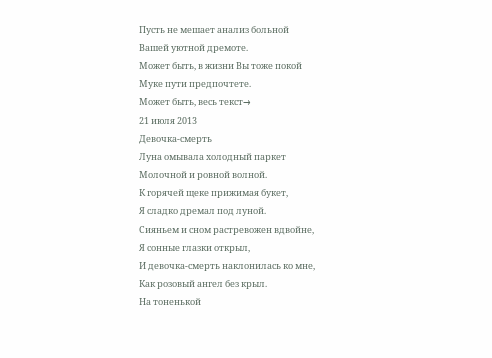Пусть не мешает анализ больной
Вашей уютной дремоте.
Может быть, в жизни Вы тоже покой
Муке пути предпочтете.
Может быть, весь текст→
21 июля 2013
Девочка-смерть
Луна омывала холодный паркет
Молочной и ровной волной.
К горячей щеке прижимая букет,
Я сладко дремал под луной.
Сияньем и сном растревожен вдвойне,
Я сонные глазки открыл,
И девочка-смерть наклонилась ко мне,
Как розовый ангел без крыл.
На тоненькой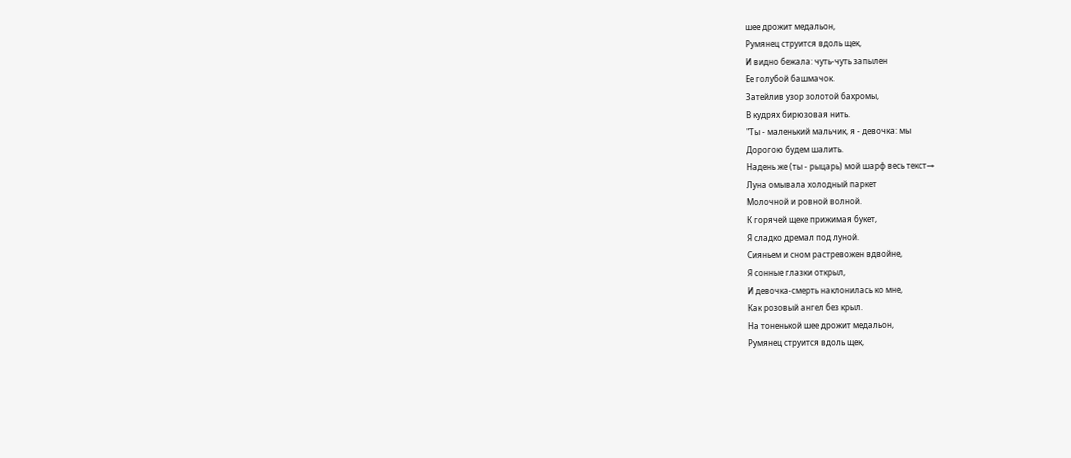шее дрожит медальон,
Румянец струится вдоль щек,
И видно бежала: чуть-чуть запылен
Ее голубой башмачок.
Затейлив узор золотой бахромы,
В кудрях бирюзовая нить.
"Ты - маленький мальчик, я - девочка: мы
Дорогою будем шалить.
Надень же (ты - рыцарь) мой шарф весь текст→
Луна омывала холодный паркет
Молочной и ровной волной.
К горячей щеке прижимая букет,
Я сладко дремал под луной.
Сияньем и сном растревожен вдвойне,
Я сонные глазки открыл,
И девочка-смерть наклонилась ко мне,
Как розовый ангел без крыл.
На тоненькой шее дрожит медальон,
Румянец струится вдоль щек,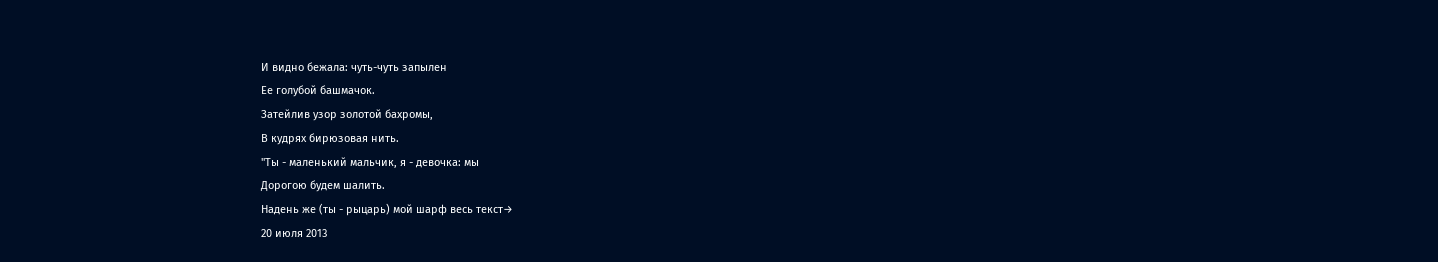И видно бежала: чуть-чуть запылен
Ее голубой башмачок.
Затейлив узор золотой бахромы,
В кудрях бирюзовая нить.
"Ты - маленький мальчик, я - девочка: мы
Дорогою будем шалить.
Надень же (ты - рыцарь) мой шарф весь текст→
20 июля 2013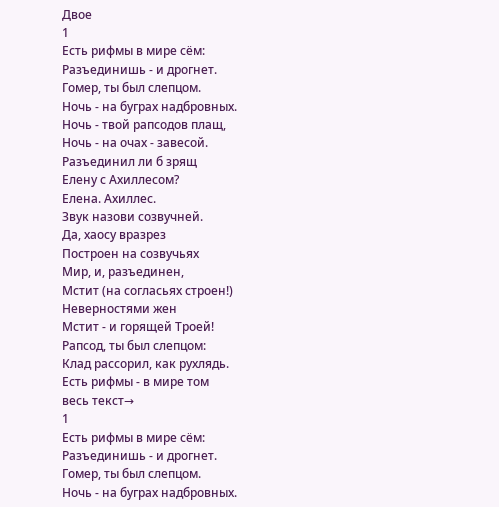Двое
1
Есть рифмы в мире сём:
Разъединишь - и дрогнет.
Гомер, ты был слепцом.
Ночь - на буграх надбровных.
Ночь - твой рапсодов плащ,
Ночь - на очах - завесой.
Разъединил ли б зрящ
Елену с Ахиллесом?
Елена. Ахиллес.
Звук назови созвучней.
Да, хаосу вразрез
Построен на созвучьях
Мир, и, разъединен,
Мстит (на согласьях строен!)
Неверностями жен
Мстит - и горящей Троей!
Рапсод, ты был слепцом:
Клад рассорил, как рухлядь.
Есть рифмы - в мире том
весь текст→
1
Есть рифмы в мире сём:
Разъединишь - и дрогнет.
Гомер, ты был слепцом.
Ночь - на буграх надбровных.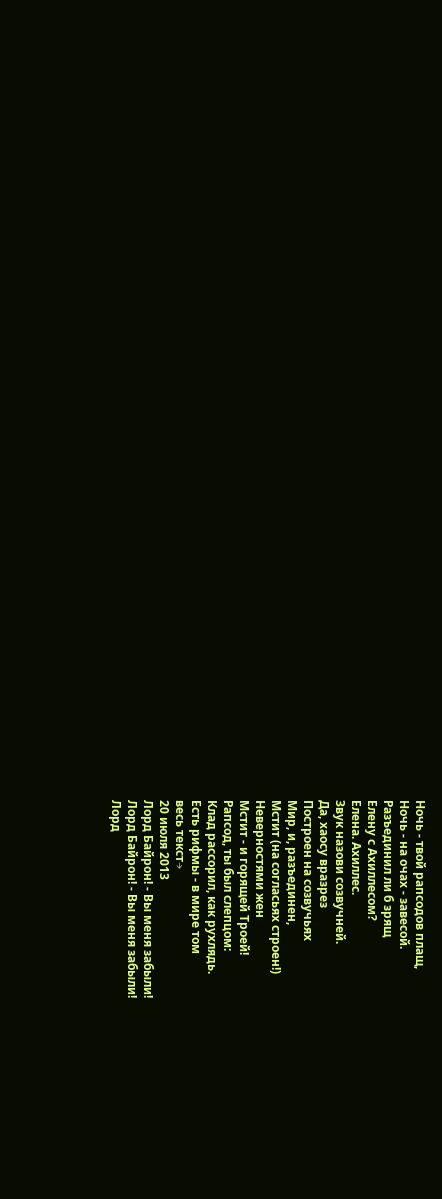Ночь - твой рапсодов плащ,
Ночь - на очах - завесой.
Разъединил ли б зрящ
Елену с Ахиллесом?
Елена. Ахиллес.
Звук назови созвучней.
Да, хаосу вразрез
Построен на созвучьях
Мир, и, разъединен,
Мстит (на согласьях строен!)
Неверностями жен
Мстит - и горящей Троей!
Рапсод, ты был слепцом:
Клад рассорил, как рухлядь.
Есть рифмы - в мире том
весь текст→
20 июля 2013
Лорд Байрон! - Вы меня забыли!
Лорд Байрон! - Вы меня забыли!
Лорд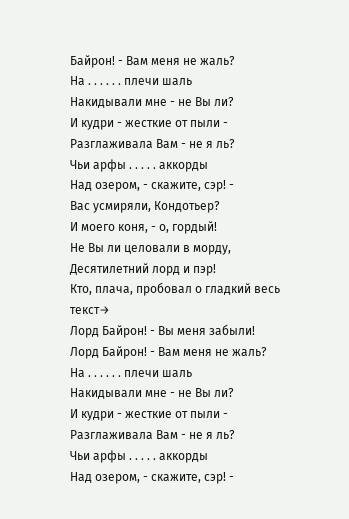Байрон! - Вам меня не жаль?
На . . . . . . плечи шаль
Накидывали мне - не Вы ли?
И кудри - жесткие от пыли -
Разглаживала Вам - не я ль?
Чьи арфы . . . . . аккорды
Над озером, - скажите, сэр! -
Вас усмиряли, Кондотьер?
И моего коня, - о, гордый!
Не Вы ли целовали в морду,
Десятилетний лорд и пэр!
Кто, плача, пробовал о гладкий весь текст→
Лорд Байрон! - Вы меня забыли!
Лорд Байрон! - Вам меня не жаль?
На . . . . . . плечи шаль
Накидывали мне - не Вы ли?
И кудри - жесткие от пыли -
Разглаживала Вам - не я ль?
Чьи арфы . . . . . аккорды
Над озером, - скажите, сэр! -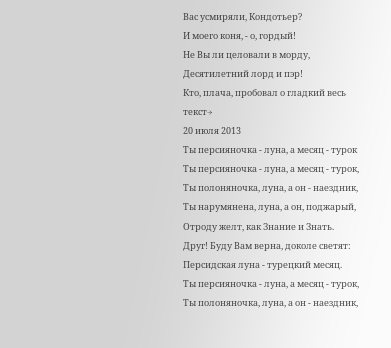Вас усмиряли, Кондотьер?
И моего коня, - о, гордый!
Не Вы ли целовали в морду,
Десятилетний лорд и пэр!
Кто, плача, пробовал о гладкий весь текст→
20 июля 2013
Ты персияночка - луна, а месяц - турок
Ты персияночка - луна, а месяц - турок,
Ты полоняночка, луна, а он - наездник,
Ты нарумянена, луна, а он, поджарый,
Отроду желт, как Знание и Знать.
Друг! Буду Вам верна, доколе светят:
Персидская луна - турецкий месяц.
Ты персияночка - луна, а месяц - турок,
Ты полоняночка, луна, а он - наездник,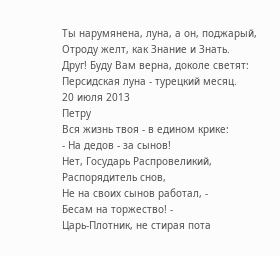Ты нарумянена, луна, а он, поджарый,
Отроду желт, как Знание и Знать.
Друг! Буду Вам верна, доколе светят:
Персидская луна - турецкий месяц.
20 июля 2013
Петру
Вся жизнь твоя - в едином крике:
- На дедов - за сынов!
Нет, Государь Распровеликий,
Распорядитель снов,
Не на своих сынов работал, -
Бесам на торжество! -
Царь-Плотник, не стирая пота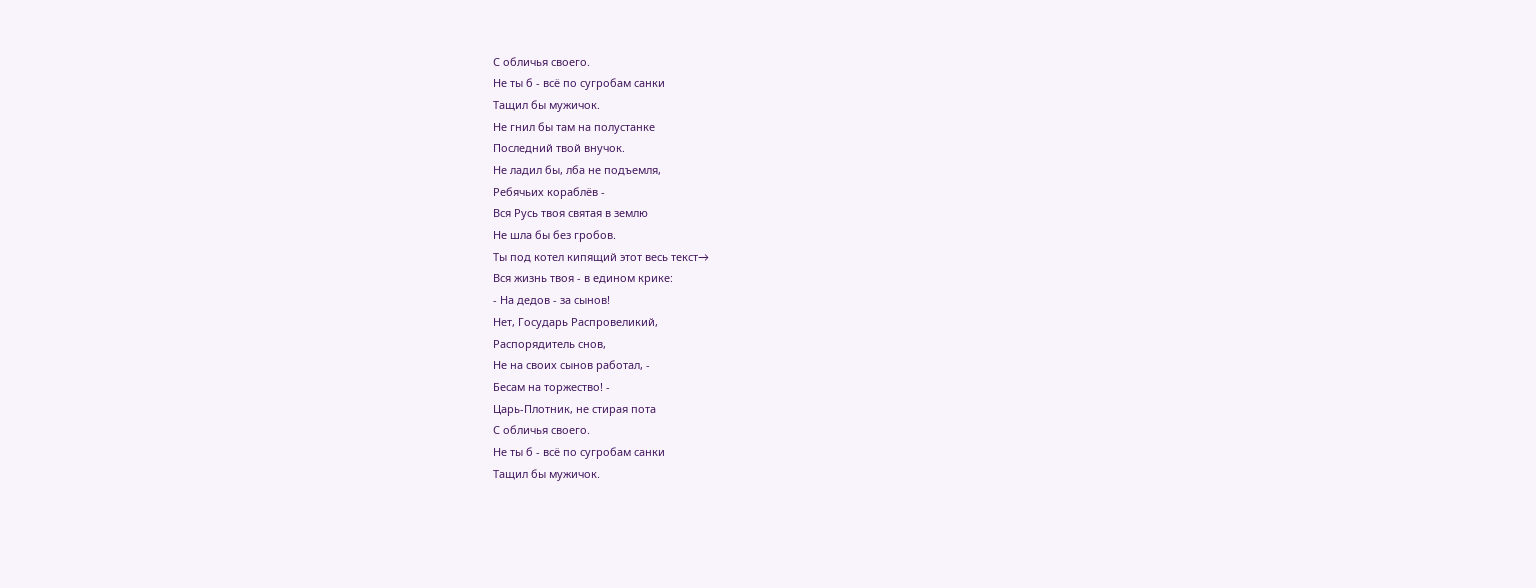С обличья своего.
Не ты б - всё по сугробам санки
Тащил бы мужичок.
Не гнил бы там на полустанке
Последний твой внучок.
Не ладил бы, лба не подъемля,
Ребячьих кораблёв -
Вся Русь твоя святая в землю
Не шла бы без гробов.
Ты под котел кипящий этот весь текст→
Вся жизнь твоя - в едином крике:
- На дедов - за сынов!
Нет, Государь Распровеликий,
Распорядитель снов,
Не на своих сынов работал, -
Бесам на торжество! -
Царь-Плотник, не стирая пота
С обличья своего.
Не ты б - всё по сугробам санки
Тащил бы мужичок.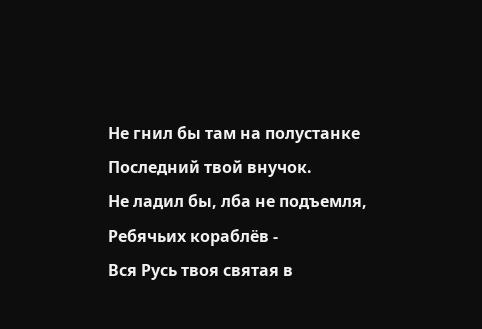Не гнил бы там на полустанке
Последний твой внучок.
Не ладил бы, лба не подъемля,
Ребячьих кораблёв -
Вся Русь твоя святая в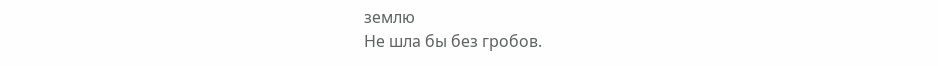землю
Не шла бы без гробов.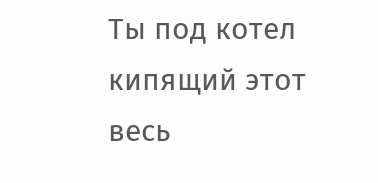Ты под котел кипящий этот весь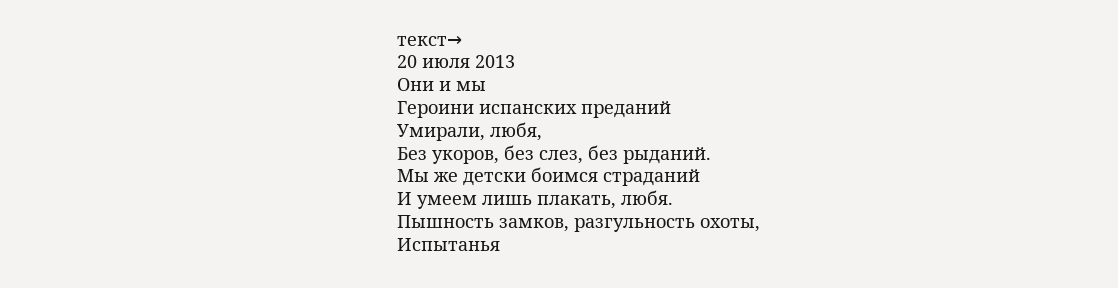текст→
20 июля 2013
Они и мы
Героини испанских преданий
Умирали, любя,
Без укоров, без слез, без рыданий.
Мы же детски боимся страданий
И умеем лишь плакать, любя.
Пышность замков, разгульность охоты,
Испытанья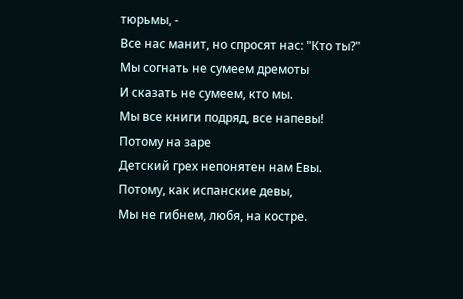тюрьмы, -
Все нас манит, но спросят нас: "Кто ты?"
Мы согнать не сумеем дремоты
И сказать не сумеем, кто мы.
Мы все книги подряд, все напевы!
Потому на заре
Детский грех непонятен нам Евы.
Потому, как испанские девы,
Мы не гибнем, любя, на костре.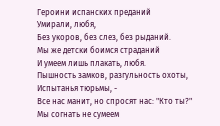Героини испанских преданий
Умирали, любя,
Без укоров, без слез, без рыданий.
Мы же детски боимся страданий
И умеем лишь плакать, любя.
Пышность замков, разгульность охоты,
Испытанья тюрьмы, -
Все нас манит, но спросят нас: "Кто ты?"
Мы согнать не сумеем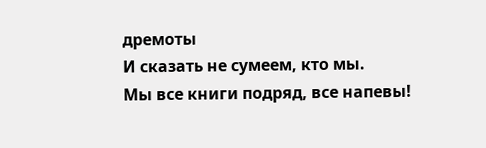дремоты
И сказать не сумеем, кто мы.
Мы все книги подряд, все напевы!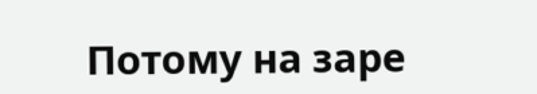Потому на заре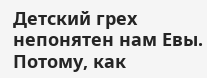Детский грех непонятен нам Евы.
Потому, как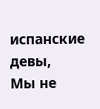испанские девы,
Мы не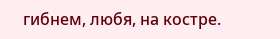гибнем, любя, на костре.